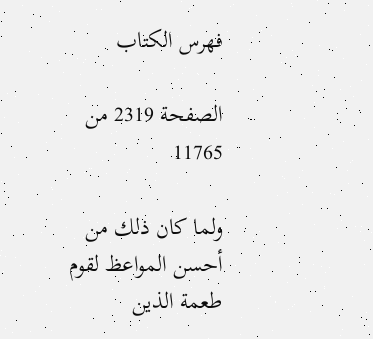فهرس الكتاب

الصفحة 2319 من 11765

ولما كان ذلك من أحسن المواعظ لقوم طعمة الذين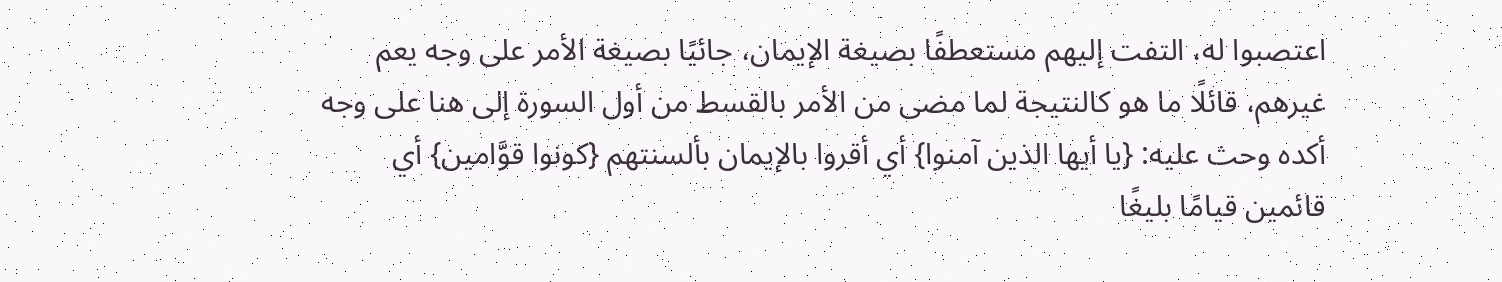اعتصبوا له، التفت إليهم مستعطفًا بصيغة الإيمان، جائيًا بصيغة الأمر على وجه يعم غيرهم، قائلًا ما هو كالنتيجة لما مضى من الأمر بالقسط من أول السورة إلى هنا على وجه أكده وحث عليه: {يا أيها الذين آمنوا} أي أقروا بالإيمان بألسنتهم {كونوا قوَّامين} أي قائمين قيامًا بليغًا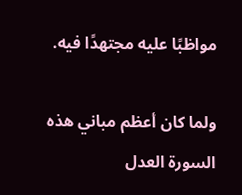مواظبًا عليه مجتهدًا فيه.

ولما كان أعظم مباني هذه السورة العدل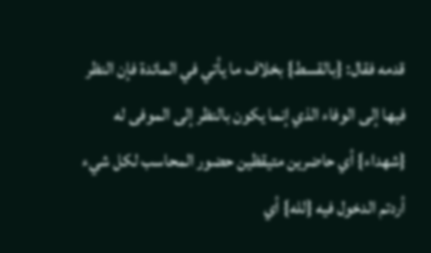قدمه فقال: {بالقسط} بخلاف ما يأتي في المائدة فإن النظر فيها إلى الوفاء الذي إنما يكون بالنظر إلى الموفى له {شهداء} أي حاضرين متيقظين حضور المحاسب لكل شيء أردتم الدخول فيه {لله} أي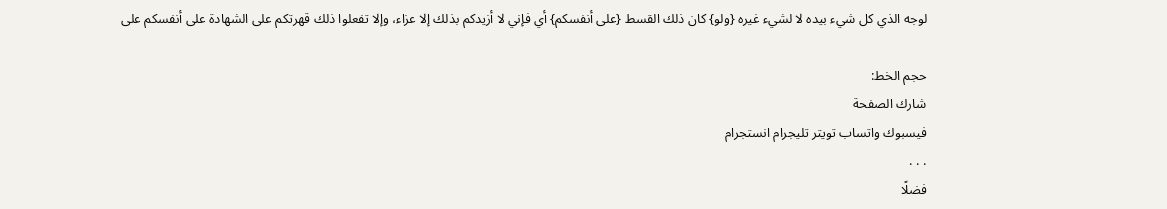لوجه الذي كل شيء بيده لا لشيء غيره {ولو} كان ذلك القسط {على أنفسكم} أي فإني لا أزيدكم بذلك إلا عزاء، وإلا تفعلوا ذلك قهرتكم على الشهادة على أنفسكم على

حجم الخط:
شارك الصفحة
فيسبوك واتساب تويتر تليجرام انستجرام
. . .
فضلًا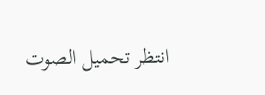انتظر تحميل الصوت